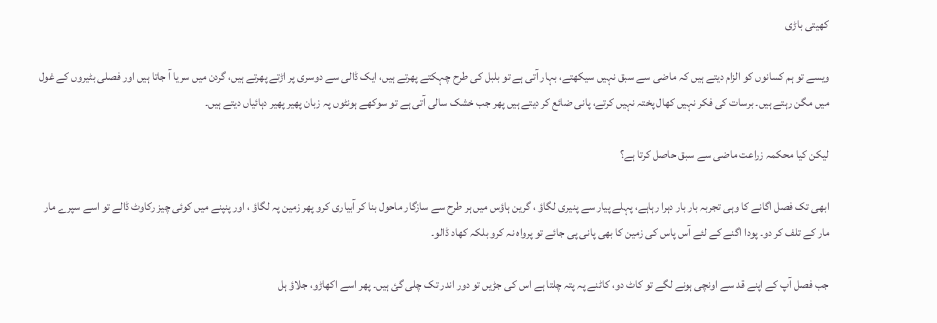کھیتی باڑی

ویسے تو ہم کسانوں کو الزام دیتے ہیں کہ ماضی سے سبق نہیں سیکھتے، بہار آتی ہے تو بلبل کی طرح چہکتے پھرتے ہیں، ایک ڈالی سے دوسری پر اڑتے پھرتے ہیں، گردن میں سریا آ جاتا ہیں اور فصلی بٹیروں کے غول میں مگن رہتے ہیں۔ برسات کی فکر نہیں کھال پختہ نہیں کرتے، پانی ضائع کر دیتے ہیں پھر جب خشک سالی آتی ہے تو سوکھے ہونٹوں پہ زبان پھیر پھیر دہائیاں دیتے ہیں۔

لیکن کیا محکمہ زراعت ماضی سے سبق حاصل کرتا ہے؟

ابھی تک فصل اگانے کا وہی تجربہ بار بار دہرا رہاہے، پہلے پیار سے پنیری لگاؤ ، گرین ہاؤس میں ہر طرح سے سازگار ماحول بنا کر آبیاری کرو پھر زمین پہ لگاؤ ، اور پنپنے میں کوئی چیز رکاوٹ ڈالے تو اسے سپرے مار مار کے تلف کر دو۔ پودا اگنے کے لئے آس پاس کی زمین کا بھی پانی پی جائے تو پرواہ نہ کرو بلکہ کھاد ڈالو۔

جب فصل آپ کے اپنے قد سے اونچی ہونے لگے تو کاٹ دو، کاٹنے پہ پتہ چلتا ہے اس کی جڑیں تو دور اندر تک چلی گئ ہیں۔ پھر اسے اکھاڑو، جلاؤ ہل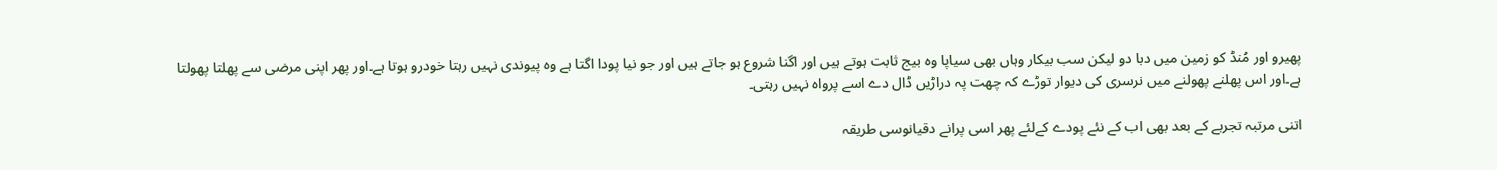پھیرو اور مُنڈ کو زمین میں دبا دو لیکن سب بیکار وہاں بھی سیاپا وہ بیج ثابت ہوتے ہیں اور اگنا شروع ہو جاتے ہیں اور جو نیا پودا اگتا ہے وہ پیوندی نہیں رہتا خودرو ہوتا ہے۔اور پھر اپنی مرضی سے پھلتا پھولتا ہے۔اور اس پھلنے پھولنے میں نرسری کی دیوار توڑے کہ چھت پہ دراڑیں ڈال دے اسے پرواہ نہیں رہتی۔

اتنی مرتبہ تجربے کے بعد بھی اب کے نئے پودے کےلئے پھر اسی پرانے دقیانوسی طریقہ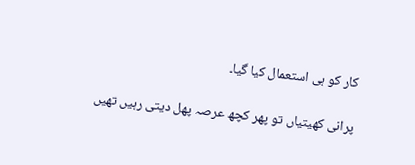کار کو ہی استعمال کیا گیا۔

پرانی کھیتیاں تو پھر کچھ عرصہ پھل دیتی رہیں تھیں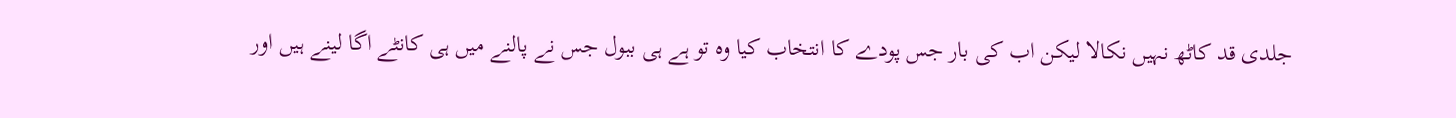جلدی قد کاٹھ نہیں نکالا لیکن اب کی بار جس پودے کا انتخاب کیا وہ تو ہے ہی ببول جس نے پالنے میں ہی کانٹے اگا لینے ہیں اور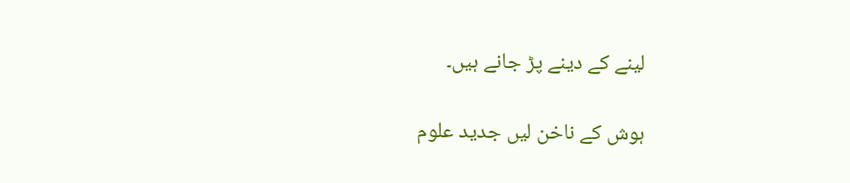لینے کے دینے پڑ جانے ہیں۔

ہوش کے ناخن لیں جدید علوم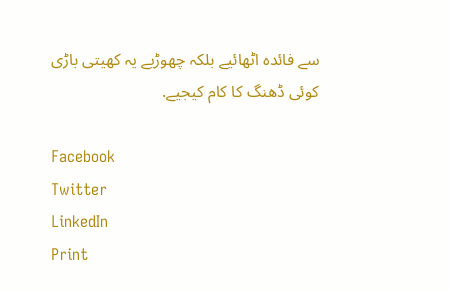سے فائدہ اٹھائیے بلکہ چھوڑیے یہ کھیتی باڑی کوئی ڈھنگ کا کام کیجیے.

Facebook
Twitter
LinkedIn
Print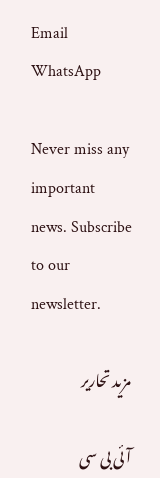Email
WhatsApp

Never miss any important news. Subscribe to our newsletter.

مزید تحاریر

آئی بی سی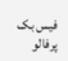فیس بک پرفالو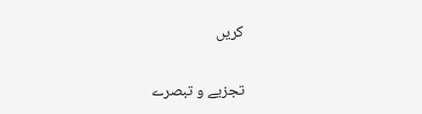کریں

تجزیے و تبصرے